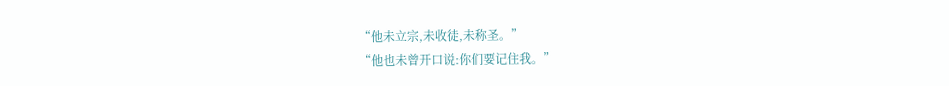“他未立宗,未收徒,未称圣。”
“他也未曾开口说:你们要记住我。”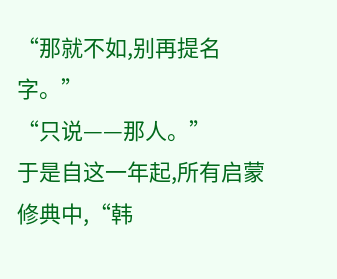“那就不如,别再提名字。”
“只说——那人。”
于是自这一年起,所有启蒙修典中,“韩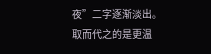夜”二字逐渐淡出。
取而代之的是更温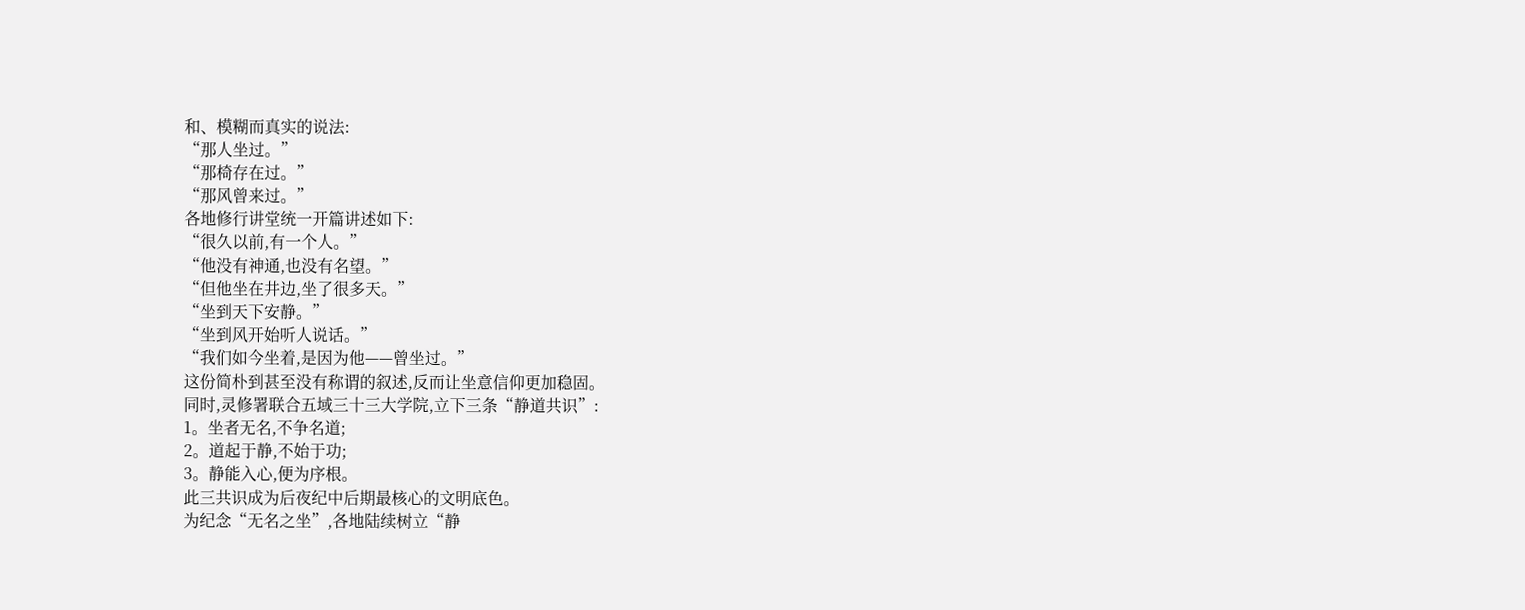和、模糊而真实的说法:
“那人坐过。”
“那椅存在过。”
“那风曾来过。”
各地修行讲堂统一开篇讲述如下:
“很久以前,有一个人。”
“他没有神通,也没有名望。”
“但他坐在井边,坐了很多天。”
“坐到天下安静。”
“坐到风开始听人说话。”
“我们如今坐着,是因为他——曾坐过。”
这份简朴到甚至没有称谓的叙述,反而让坐意信仰更加稳固。
同时,灵修署联合五域三十三大学院,立下三条“静道共识”:
1。坐者无名,不争名道;
2。道起于静,不始于功;
3。静能入心,便为序根。
此三共识成为后夜纪中后期最核心的文明底色。
为纪念“无名之坐”,各地陆续树立“静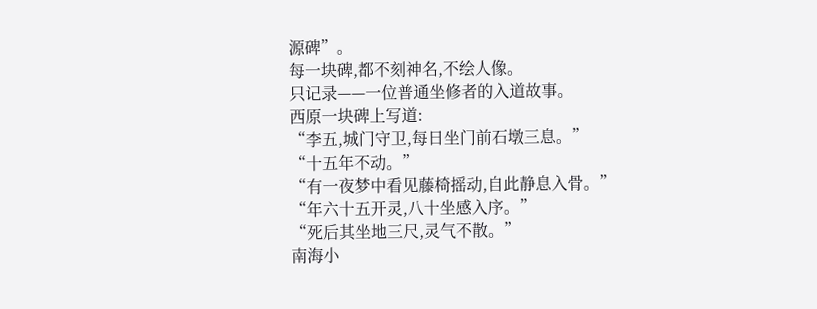源碑”。
每一块碑,都不刻神名,不绘人像。
只记录——一位普通坐修者的入道故事。
西原一块碑上写道:
“李五,城门守卫,每日坐门前石墩三息。”
“十五年不动。”
“有一夜梦中看见藤椅摇动,自此静息入骨。”
“年六十五开灵,八十坐感入序。”
“死后其坐地三尺,灵气不散。”
南海小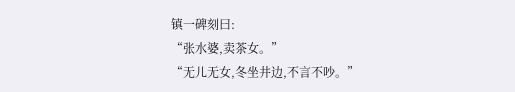镇一碑刻曰:
“张水婆,卖茶女。”
“无儿无女,冬坐井边,不言不吵。”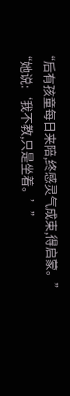“后有孩童每日来陪,终感灵气成束,得启蒙。”
“她说:‘我不教,只是坐着。’”